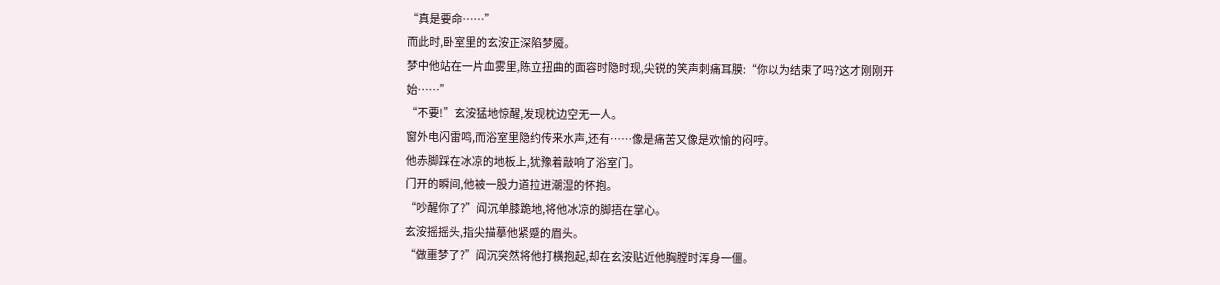“真是要命……”
而此时,卧室里的玄洝正深陷梦魇。
梦中他站在一片血雾里,陈立扭曲的面容时隐时现,尖锐的笑声刺痛耳膜:“你以为结束了吗?这才刚刚开始……”
“不要!”玄洝猛地惊醒,发现枕边空无一人。
窗外电闪雷鸣,而浴室里隐约传来水声,还有……像是痛苦又像是欢愉的闷哼。
他赤脚踩在冰凉的地板上,犹豫着敲响了浴室门。
门开的瞬间,他被一股力道拉进潮湿的怀抱。
“吵醒你了?”阎沉单膝跪地,将他冰凉的脚捂在掌心。
玄洝摇摇头,指尖描摹他紧蹙的眉头。
“做噩梦了?”阎沉突然将他打横抱起,却在玄洝贴近他胸膛时浑身一僵。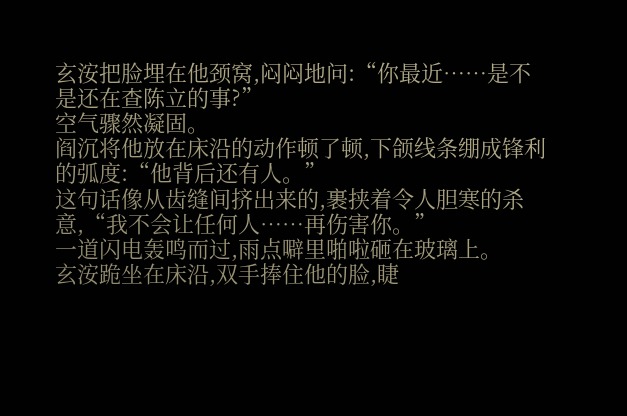玄洝把脸埋在他颈窝,闷闷地问:“你最近……是不是还在查陈立的事?”
空气骤然凝固。
阎沉将他放在床沿的动作顿了顿,下颌线条绷成锋利的弧度:“他背后还有人。”
这句话像从齿缝间挤出来的,裹挟着令人胆寒的杀意,“我不会让任何人……再伤害你。”
一道闪电轰鸣而过,雨点噼里啪啦砸在玻璃上。
玄洝跪坐在床沿,双手捧住他的脸,睫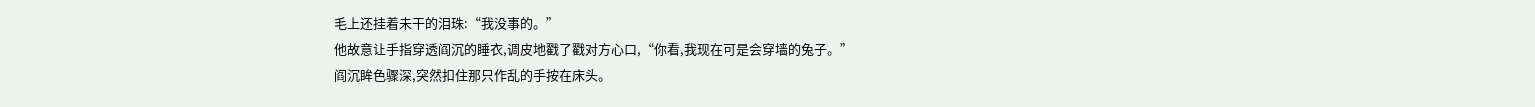毛上还挂着未干的泪珠:“我没事的。”
他故意让手指穿透阎沉的睡衣,调皮地戳了戳对方心口,“你看,我现在可是会穿墙的兔子。”
阎沉眸色骤深,突然扣住那只作乱的手按在床头。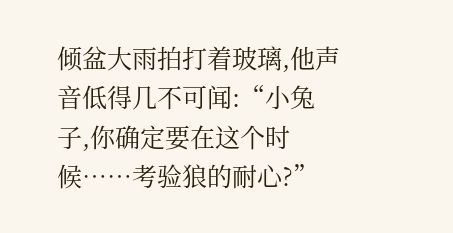倾盆大雨拍打着玻璃,他声音低得几不可闻:“小兔子,你确定要在这个时候……考验狼的耐心?”